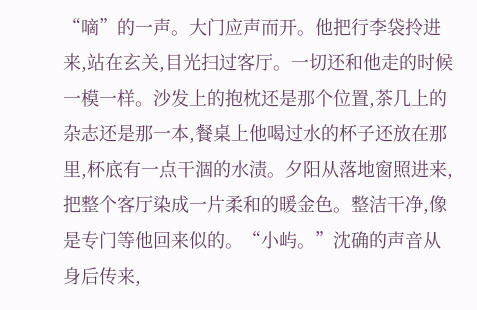“嘀”的一声。大门应声而开。他把行李袋拎进来,站在玄关,目光扫过客厅。一切还和他走的时候一模一样。沙发上的抱枕还是那个位置,茶几上的杂志还是那一本,餐桌上他喝过水的杯子还放在那里,杯底有一点干涸的水渍。夕阳从落地窗照进来,把整个客厅染成一片柔和的暖金色。整洁干净,像是专门等他回来似的。“小屿。”沈确的声音从身后传来,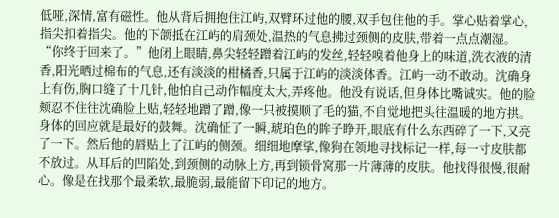低哑,深情,富有磁性。他从背后拥抱住江屿,双臂环过他的腰,双手包住他的手。掌心贴着掌心,指尖扣着指尖。他的下颌抵在江屿的肩颈处,温热的气息拂过颈侧的皮肤,带着一点点潮湿。“你终于回来了。”他闭上眼睛,鼻尖轻轻蹭着江屿的发丝,轻轻嗅着他身上的味道,洗衣液的清香,阳光晒过棉布的气息,还有淡淡的柑橘香,只属于江屿的淡淡体香。江屿一动不敢动。沈确身上有伤,胸口缝了十几针,他怕自己动作幅度太大,弄疼他。他没有说话,但身体比嘴诚实。他的脸颊忍不住往沈确脸上贴,轻轻地蹭了蹭,像一只被摸顺了毛的猫,不自觉地把头往温暖的地方拱。身体的回应就是最好的鼓舞。沈确怔了一瞬,琥珀色的眸子睁开,眼底有什么东西碎了一下,又亮了一下。然后他的唇贴上了江屿的侧颈。细细地摩挲,像狗在领地寻找标记一样,每一寸皮肤都不放过。从耳后的凹陷处,到颈侧的动脉上方,再到锁骨窝那一片薄薄的皮肤。他找得很慢,很耐心。像是在找那个最柔软,最脆弱,最能留下印记的地方。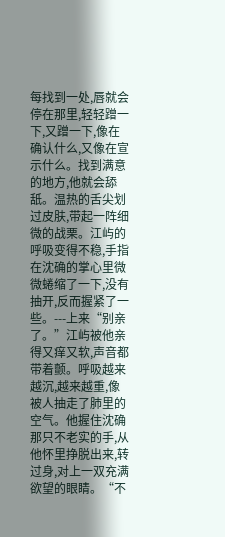每找到一处,唇就会停在那里,轻轻蹭一下,又蹭一下,像在确认什么,又像在宣示什么。找到满意的地方,他就会舔舐。温热的舌尖划过皮肤,带起一阵细微的战栗。江屿的呼吸变得不稳,手指在沈确的掌心里微微蜷缩了一下,没有抽开,反而握紧了一些。---上来“别亲了。”江屿被他亲得又痒又软,声音都带着颤。呼吸越来越沉,越来越重,像被人抽走了肺里的空气。他握住沈确那只不老实的手,从他怀里挣脱出来,转过身,对上一双充满欲望的眼睛。“不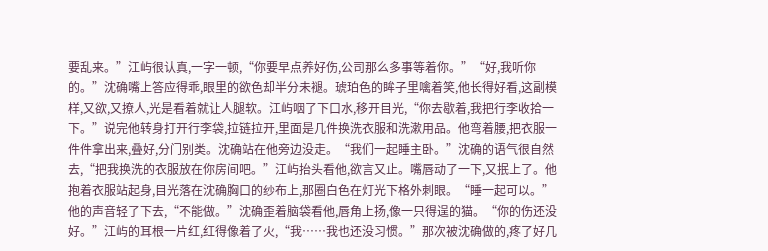要乱来。”江屿很认真,一字一顿,“你要早点养好伤,公司那么多事等着你。”“好,我听你的。”沈确嘴上答应得乖,眼里的欲色却半分未褪。琥珀色的眸子里噙着笑,他长得好看,这副模样,又欲,又撩人,光是看着就让人腿软。江屿咽了下口水,移开目光,“你去歇着,我把行李收拾一下。”说完他转身打开行李袋,拉链拉开,里面是几件换洗衣服和洗漱用品。他弯着腰,把衣服一件件拿出来,叠好,分门别类。沈确站在他旁边没走。“我们一起睡主卧。”沈确的语气很自然去,“把我换洗的衣服放在你房间吧。”江屿抬头看他,欲言又止。嘴唇动了一下,又抿上了。他抱着衣服站起身,目光落在沈确胸口的纱布上,那圈白色在灯光下格外刺眼。“睡一起可以。”他的声音轻了下去,“不能做。”沈确歪着脑袋看他,唇角上扬,像一只得逞的猫。“你的伤还没好。”江屿的耳根一片红,红得像着了火,“我……我也还没习惯。”那次被沈确做的,疼了好几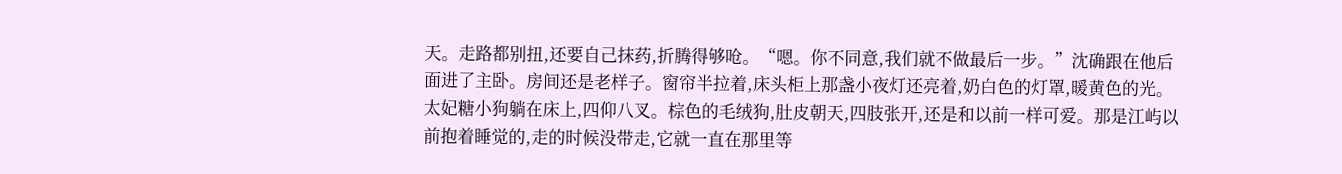天。走路都别扭,还要自己抹药,折腾得够呛。“嗯。你不同意,我们就不做最后一步。”沈确跟在他后面进了主卧。房间还是老样子。窗帘半拉着,床头柜上那盏小夜灯还亮着,奶白色的灯罩,暖黄色的光。太妃糖小狗躺在床上,四仰八叉。棕色的毛绒狗,肚皮朝天,四肢张开,还是和以前一样可爱。那是江屿以前抱着睡觉的,走的时候没带走,它就一直在那里等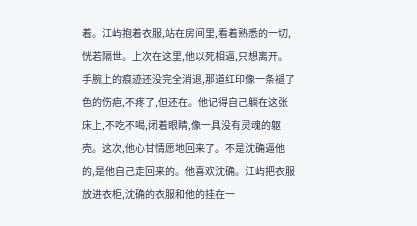着。江屿抱着衣服,站在房间里,看着熟悉的一切,恍若隔世。上次在这里,他以死相逼,只想离开。手腕上的痕迹还没完全消退,那道红印像一条褪了色的伤疤,不疼了,但还在。他记得自己躺在这张床上,不吃不喝,闭着眼睛,像一具没有灵魂的躯壳。这次,他心甘情愿地回来了。不是沈确逼他的,是他自己走回来的。他喜欢沈确。江屿把衣服放进衣柜,沈确的衣服和他的挂在一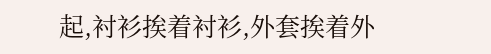起,衬衫挨着衬衫,外套挨着外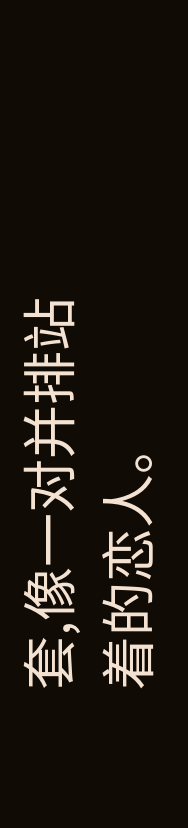套,像一对并排站着的恋人。